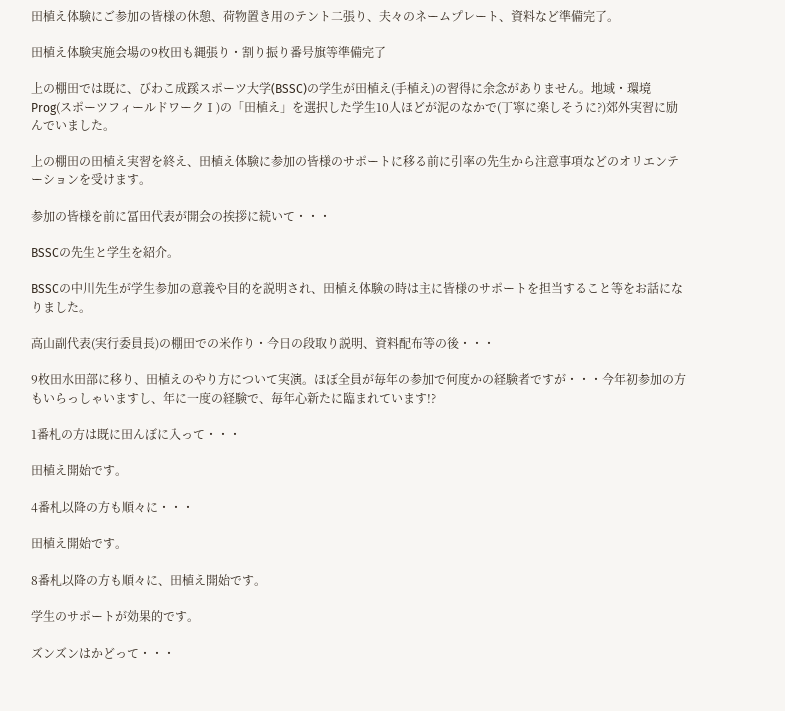田植え体験にご参加の皆様の休憩、荷物置き用のテント二張り、夫々のネームプレート、資料など準備完了。

田植え体験実施会場の9枚田も縄張り・割り振り番号旗等準備完了

上の棚田では既に、びわこ成蹊スポーツ大学(BSSC)の学生が田植え(手植え)の習得に余念がありません。地域・環境Prog(スポーツフィールドワークⅠ)の「田植え」を選択した学生10人ほどが泥のなかで(丁寧に楽しそうに?)郊外実習に励んでいました。

上の棚田の田植え実習を終え、田植え体験に参加の皆様のサポートに移る前に引率の先生から注意事項などのオリエンテーションを受けます。

参加の皆様を前に冨田代表が開会の挨拶に続いて・・・

BSSCの先生と学生を紹介。

BSSCの中川先生が学生参加の意義や目的を説明され、田植え体験の時は主に皆様のサポートを担当すること等をお話になりました。

高山副代表(実行委員長)の棚田での米作り・今日の段取り説明、資料配布等の後・・・

9枚田水田部に移り、田植えのやり方について実演。ほぼ全員が毎年の参加で何度かの経験者ですが・・・今年初参加の方もいらっしゃいますし、年に一度の経験で、毎年心新たに臨まれています!?

1番札の方は既に田んぼに入って・・・

田植え開始です。

4番札以降の方も順々に・・・

田植え開始です。

8番札以降の方も順々に、田植え開始です。

学生のサポートが効果的です。

ズンズンはかどって・・・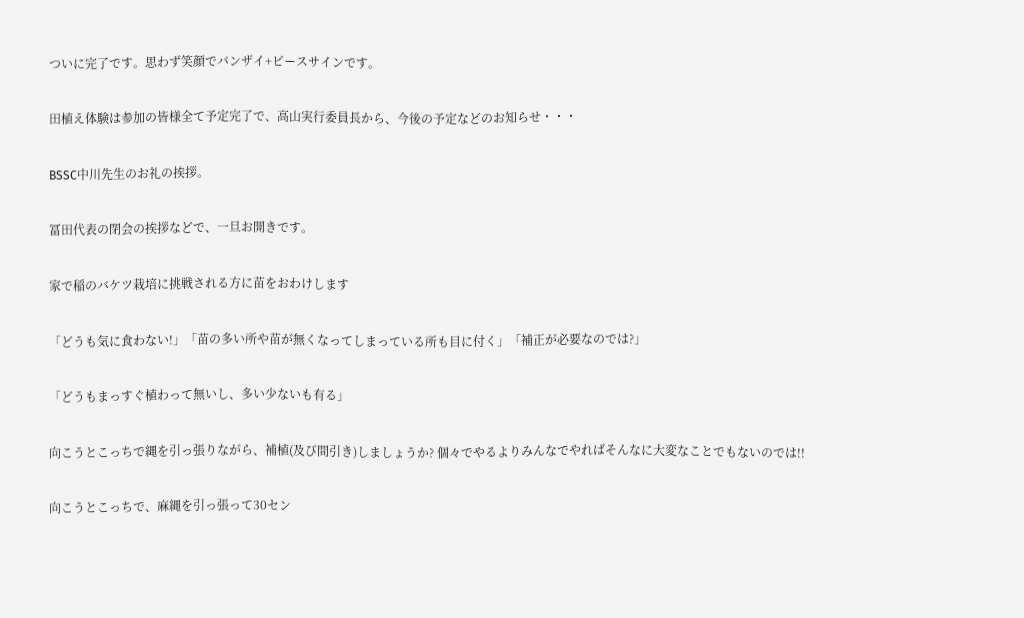ついに完了です。思わず笑顔でバンザイ+ピースサインです。

田植え体験は参加の皆様全て予定完了で、高山実行委員長から、今後の予定などのお知らせ・・・

BSSC中川先生のお礼の挨拶。

冨田代表の閉会の挨拶などで、一旦お開きです。

家で稲のバケツ栽培に挑戦される方に苗をおわけします

「どうも気に食わない!」「苗の多い所や苗が無くなってしまっている所も目に付く」「補正が必要なのでは?」

「どうもまっすぐ植わって無いし、多い少ないも有る」

向こうとこっちで縄を引っ張りながら、補植(及び間引き)しましょうか? 個々でやるよりみんなでやればそんなに大変なことでもないのでは!!

向こうとこっちで、麻縄を引っ張って30セン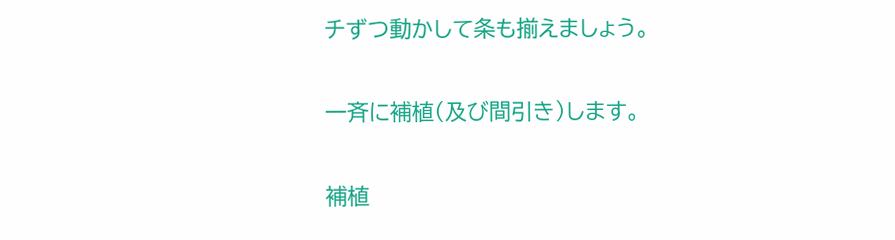チずつ動かして条も揃えましょう。

一斉に補植(及び間引き)します。

補植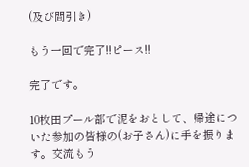(及び間引き)

もう一回で完了!!ピース!!

完了です。

10枚田プール部で泥をおとして、帰途についた参加の皆様の(お子さん)に手を振ります。交流もう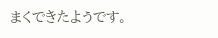まくできたようです。